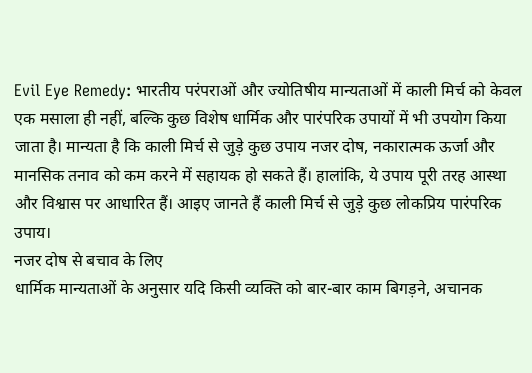Evil Eye Remedy: भारतीय परंपराओं और ज्योतिषीय मान्यताओं में काली मिर्च को केवल एक मसाला ही नहीं, बल्कि कुछ विशेष धार्मिक और पारंपरिक उपायों में भी उपयोग किया जाता है। मान्यता है कि काली मिर्च से जुड़े कुछ उपाय नजर दोष, नकारात्मक ऊर्जा और मानसिक तनाव को कम करने में सहायक हो सकते हैं। हालांकि, ये उपाय पूरी तरह आस्था और विश्वास पर आधारित हैं। आइए जानते हैं काली मिर्च से जुड़े कुछ लोकप्रिय पारंपरिक उपाय।
नजर दोष से बचाव के लिए
धार्मिक मान्यताओं के अनुसार यदि किसी व्यक्ति को बार-बार काम बिगड़ने, अचानक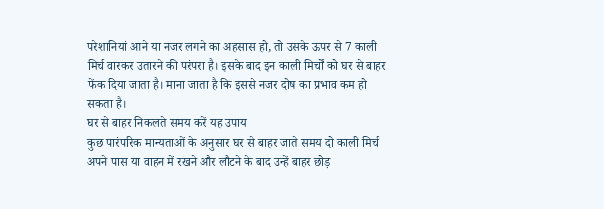परेशानियां आने या नजर लगने का अहसास हो, तो उसके ऊपर से 7 काली मिर्च वारकर उतारने की परंपरा है। इसके बाद इन काली मिर्चों को घर से बाहर फेंक दिया जाता है। माना जाता है कि इससे नजर दोष का प्रभाव कम हो सकता है।
घर से बाहर निकलते समय करें यह उपाय
कुछ पारंपरिक मान्यताओं के अनुसार घर से बाहर जाते समय दो काली मिर्च अपने पास या वाहन में रखने और लौटने के बाद उन्हें बाहर छोड़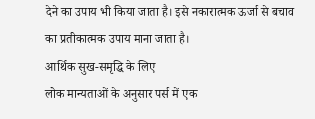देने का उपाय भी किया जाता है। इसे नकारात्मक ऊर्जा से बचाव का प्रतीकात्मक उपाय माना जाता है।
आर्थिक सुख-समृद्धि के लिए
लोक मान्यताओं के अनुसार पर्स में एक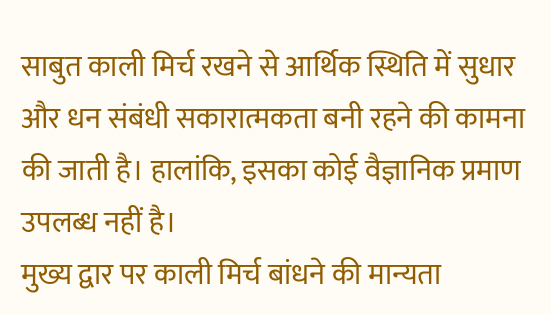साबुत काली मिर्च रखने से आर्थिक स्थिति में सुधार और धन संबंधी सकारात्मकता बनी रहने की कामना की जाती है। हालांकि, इसका कोई वैज्ञानिक प्रमाण उपलब्ध नहीं है।
मुख्य द्वार पर काली मिर्च बांधने की मान्यता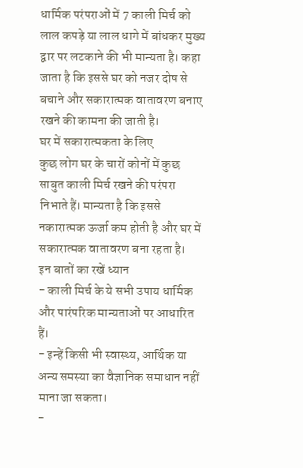धार्मिक परंपराओं में 7 काली मिर्च को लाल कपड़े या लाल धागे में बांधकर मुख्य द्वार पर लटकाने की भी मान्यता है। कहा जाता है कि इससे घर को नजर दोष से बचाने और सकारात्मक वातावरण बनाए रखने की कामना की जाती है।
घर में सकारात्मकता के लिए
कुछ लोग घर के चारों कोनों में कुछ साबुत काली मिर्च रखने की परंपरा निभाते हैं। मान्यता है कि इससे नकारात्मक ऊर्जा कम होती है और घर में सकारात्मक वातावरण बना रहता है।
इन बातों का रखें ध्यान
- काली मिर्च के ये सभी उपाय धार्मिक और पारंपरिक मान्यताओं पर आधारित हैं।
- इन्हें किसी भी स्वास्थ्य, आर्थिक या अन्य समस्या का वैज्ञानिक समाधान नहीं माना जा सकता।
-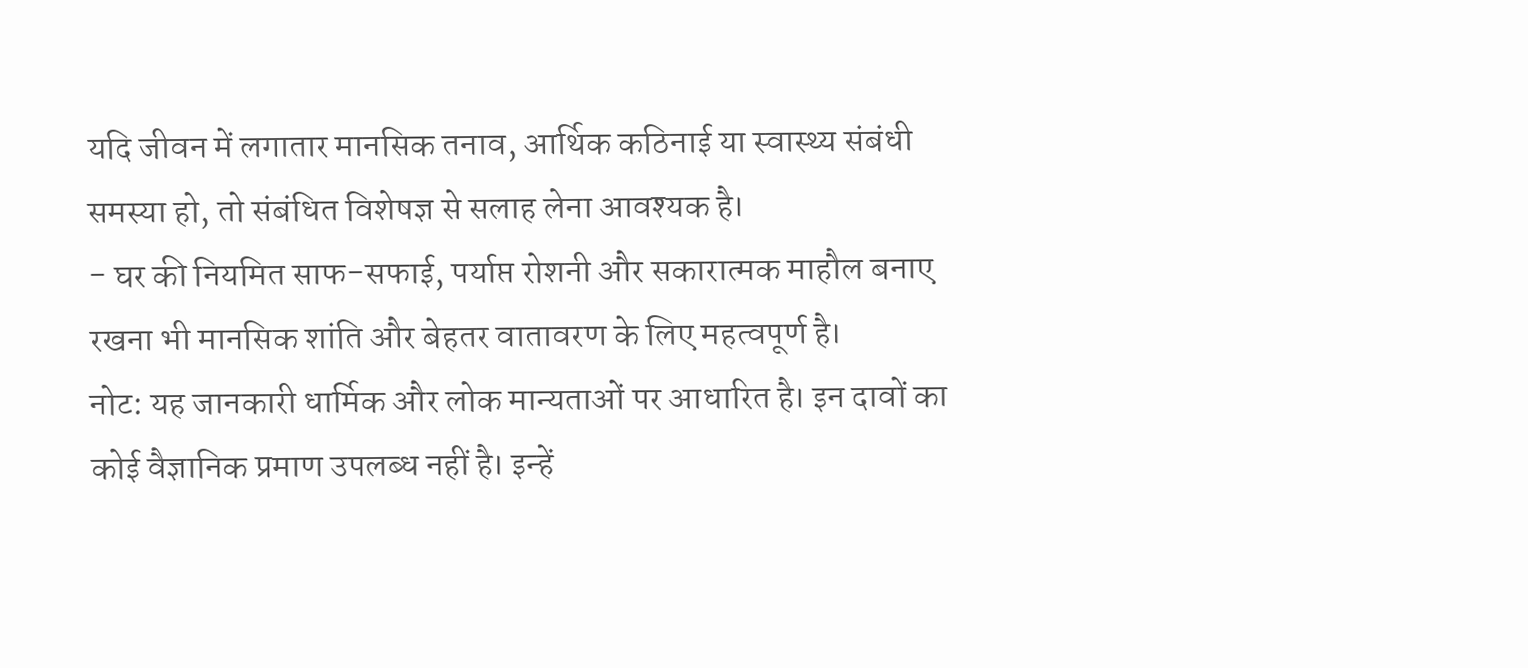यदि जीवन में लगातार मानसिक तनाव, आर्थिक कठिनाई या स्वास्थ्य संबंधी समस्या हो, तो संबंधित विशेषज्ञ से सलाह लेना आवश्यक है।
- घर की नियमित साफ-सफाई, पर्याप्त रोशनी और सकारात्मक माहौल बनाए रखना भी मानसिक शांति और बेहतर वातावरण के लिए महत्वपूर्ण है।
नोट: यह जानकारी धार्मिक और लोक मान्यताओं पर आधारित है। इन दावों का कोई वैज्ञानिक प्रमाण उपलब्ध नहीं है। इन्हें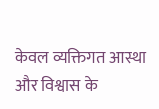केवल व्यक्तिगत आस्था और विश्वास के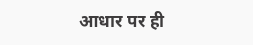आधार पर ही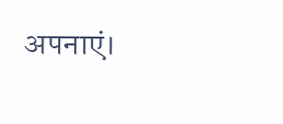अपनाएं।